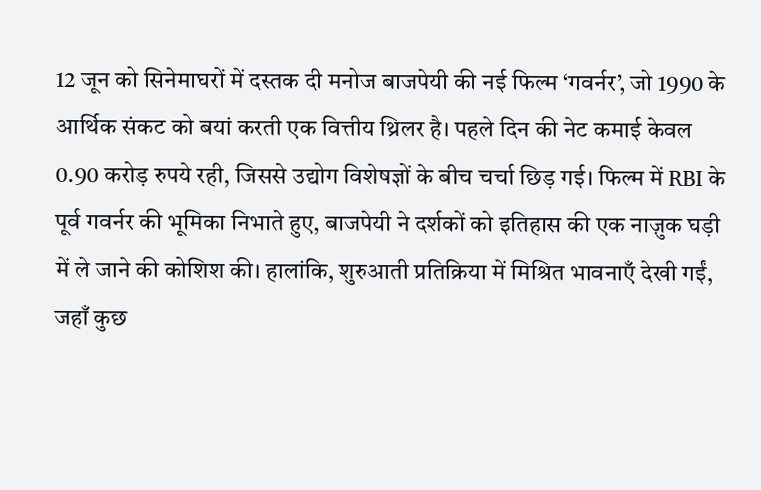12 जून को सिनेमाघरों में दस्तक दी मनोज बाजपेयी की नई फिल्म ‘गवर्नर’, जो 1990 के आर्थिक संकट को बयां करती एक वित्तीय थ्रिलर है। पहले दिन की नेट कमाई केवल 0.90 करोड़ रुपये रही, जिससे उद्योग विशेषज्ञों के बीच चर्चा छिड़ गई। फिल्म में RBI के पूर्व गवर्नर की भूमिका निभाते हुए, बाजपेयी ने दर्शकों को इतिहास की एक नाज़ुक घड़ी में ले जाने की कोशिश की। हालांकि, शुरुआती प्रतिक्रिया में मिश्रित भावनाएँ देखी गईं, जहाँ कुछ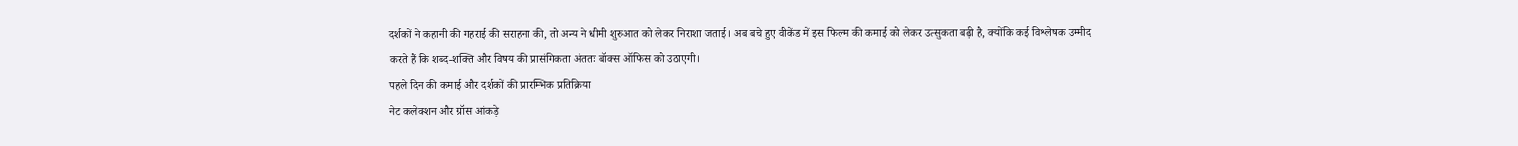दर्शकों ने कहानी की गहराई की सराहना की, तो अन्य ने धीमी शुरुआत को लेकर निराशा जताई। अब बचे हुए वीकेंड में इस फिल्म की कमाई को लेकर उत्सुकता बढ़ी है, क्योंकि कई विश्लेषक उम्मीद करते हैं कि शब्द‑शक्ति और विषय की प्रासंगिकता अंततः बॉक्स ऑफिस को उठाएगी।
पहले दिन की कमाई और दर्शकों की प्रारम्भिक प्रतिक्रिया
नेट कलेक्शन और ग्रॉस आंकड़े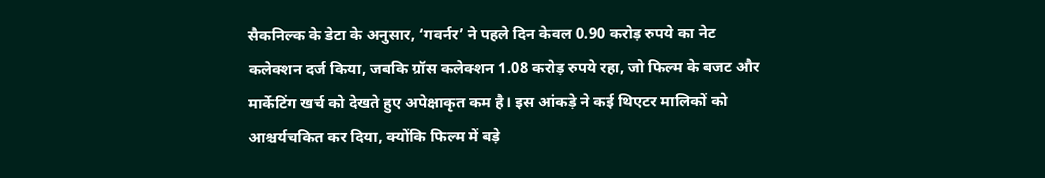सैकनिल्क के डेटा के अनुसार, ‘गवर्नर’ ने पहले दिन केवल 0.90 करोड़ रुपये का नेट कलेक्शन दर्ज किया, जबकि ग्रॉस कलेक्शन 1.08 करोड़ रुपये रहा, जो फिल्म के बजट और मार्केटिंग खर्च को देखते हुए अपेक्षाकृत कम है। इस आंकड़े ने कई थिएटर मालिकों को आश्चर्यचकित कर दिया, क्योंकि फिल्म में बड़े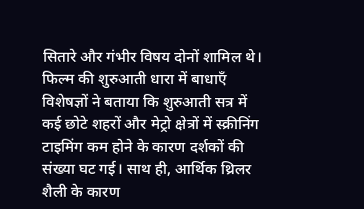सितारे और गंभीर विषय दोनों शामिल थे।
फिल्म की शुरुआती धारा में बाधाएँ
विशेषज्ञों ने बताया कि शुरुआती सत्र में कई छोटे शहरों और मेट्रो क्षेत्रों में स्क्रीनिंग टाइमिंग कम होने के कारण दर्शकों की संख्या घट गई। साथ ही, आर्थिक थ्रिलर शैली के कारण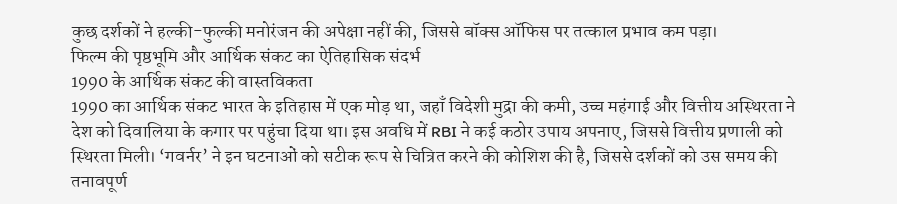कुछ दर्शकों ने हल्की-फुल्की मनोरंजन की अपेक्षा नहीं की, जिससे बॉक्स ऑफिस पर तत्काल प्रभाव कम पड़ा।
फिल्म की पृष्ठभूमि और आर्थिक संकट का ऐतिहासिक संदर्भ
1990 के आर्थिक संकट की वास्तविकता
1990 का आर्थिक संकट भारत के इतिहास में एक मोड़ था, जहाँ विदेशी मुद्रा की कमी, उच्च महंगाई और वित्तीय अस्थिरता ने देश को दिवालिया के कगार पर पहुंचा दिया था। इस अवधि में RBI ने कई कठोर उपाय अपनाए, जिससे वित्तीय प्रणाली को स्थिरता मिली। ‘गवर्नर’ ने इन घटनाओं को सटीक रूप से चित्रित करने की कोशिश की है, जिससे दर्शकों को उस समय की तनावपूर्ण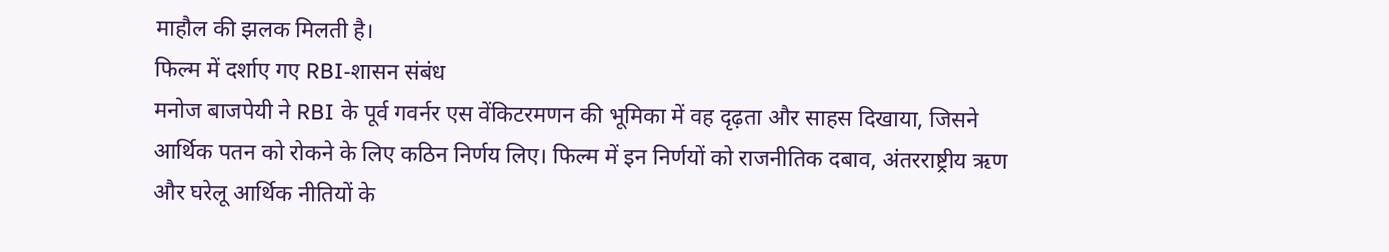माहौल की झलक मिलती है।
फिल्म में दर्शाए गए RBI‑शासन संबंध
मनोज बाजपेयी ने RBI के पूर्व गवर्नर एस वेंकिटरमणन की भूमिका में वह दृढ़ता और साहस दिखाया, जिसने आर्थिक पतन को रोकने के लिए कठिन निर्णय लिए। फिल्म में इन निर्णयों को राजनीतिक दबाव, अंतरराष्ट्रीय ऋण और घरेलू आर्थिक नीतियों के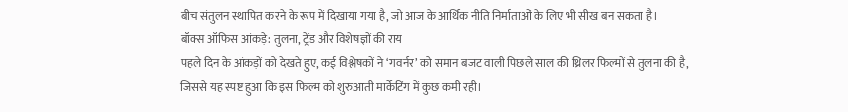बीच संतुलन स्थापित करने के रूप में दिखाया गया है, जो आज के आर्थिक नीति निर्माताओं के लिए भी सीख बन सकता है।
बॉक्स ऑफिस आंकड़े: तुलना, ट्रेंड और विशेषज्ञों की राय
पहले दिन के आंकड़ों को देखते हुए, कई विश्लेषकों ने ‘गवर्नर’ को समान बजट वाली पिछले साल की थ्रिलर फिल्मों से तुलना की है, जिससे यह स्पष्ट हुआ कि इस फिल्म को शुरुआती मार्केटिंग में कुछ कमी रही।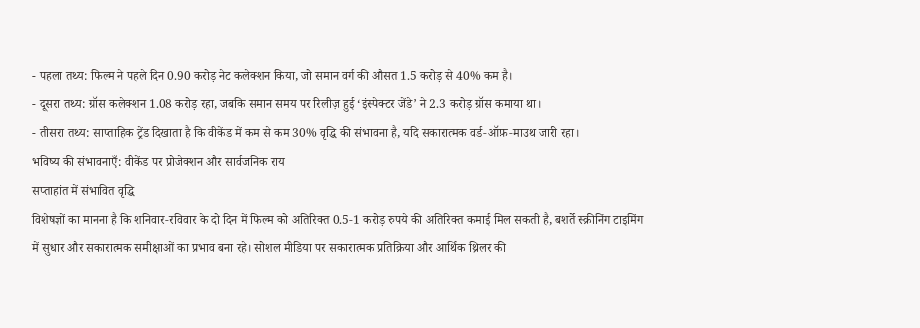- पहला तथ्य: फिल्म ने पहले दिन 0.90 करोड़ नेट कलेक्शन किया, जो समान वर्ग की औसत 1.5 करोड़ से 40% कम है।
- दूसरा तथ्य: ग्रॉस कलेक्शन 1.08 करोड़ रहा, जबकि समान समय पर रिलीज़ हुई ‘इंस्पेक्टर जेंडे’ ने 2.3 करोड़ ग्रॉस कमाया था।
- तीसरा तथ्य: साप्ताहिक ट्रेंड दिखाता है कि वीकेंड में कम से कम 30% वृद्धि की संभावना है, यदि सकारात्मक वर्ड‑ऑफ़‑माउथ जारी रहा।
भविष्य की संभावनाएँ: वीकेंड पर प्रोजेक्शन और सार्वजनिक राय
सप्ताहांत में संभावित वृद्धि
विशेषज्ञों का मानना है कि शनिवार‑रविवार के दो दिन में फिल्म को अतिरिक्त 0.5‑1 करोड़ रुपये की अतिरिक्त कमाई मिल सकती है, बशर्ते स्क्रीनिंग टाइमिंग में सुधार और सकारात्मक समीक्षाओं का प्रभाव बना रहे। सोशल मीडिया पर सकारात्मक प्रतिक्रिया और आर्थिक थ्रिलर की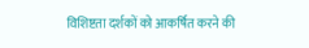विशिष्टता दर्शकों को आकर्षित करने की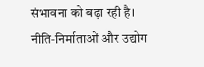संभावना को बढ़ा रही है।
नीति‑निर्माताओं और उद्योग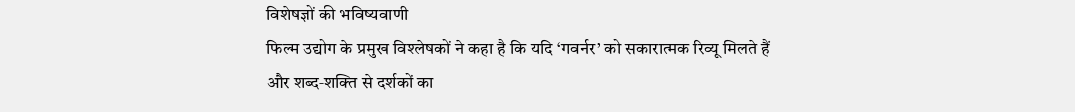विशेषज्ञों की भविष्यवाणी
फिल्म उद्योग के प्रमुख विश्लेषकों ने कहा है कि यदि ‘गवर्नर’ को सकारात्मक रिव्यू मिलते हैं और शब्द‑शक्ति से दर्शकों का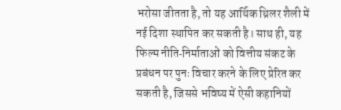भरोसा जीतता है, तो यह आर्थिक थ्रिलर शैली में नई दिशा स्थापित कर सकती है। साथ ही, यह फिल्म नीति‑निर्माताओं को वित्तीय संकट के प्रबंधन पर पुनः विचार करने के लिए प्रेरित कर सकती है, जिससे भविष्य में ऐसी कहानियों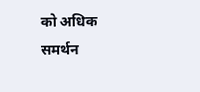को अधिक समर्थन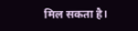मिल सकता है।